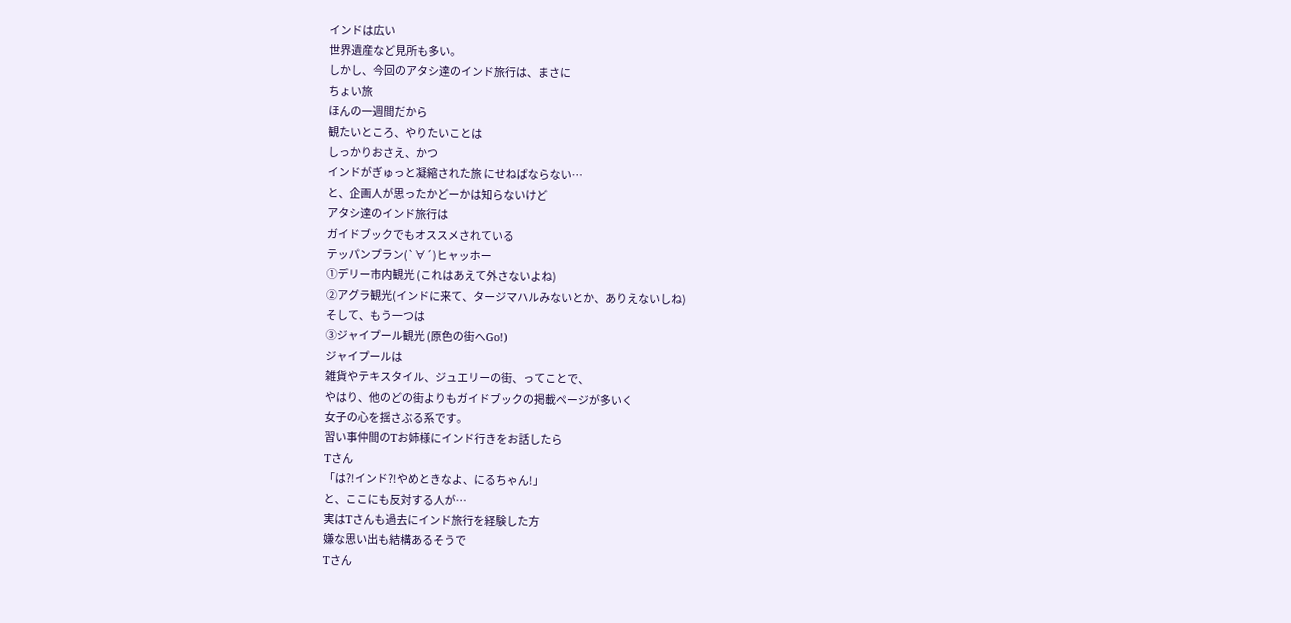インドは広い
世界遺産など見所も多い。
しかし、今回のアタシ達のインド旅行は、まさに
ちょい旅
ほんの一週間だから
観たいところ、やりたいことは
しっかりおさえ、かつ
インドがぎゅっと凝縮された旅 にせねばならない…
と、企画人が思ったかどーかは知らないけど
アタシ達のインド旅行は
ガイドブックでもオススメされている
テッパンプラン(`∀´)ヒャッホー
①デリー市内観光 (これはあえて外さないよね)
②アグラ観光(インドに来て、タージマハルみないとか、ありえないしね)
そして、もう一つは
③ジャイプール観光 (原色の街へGo!)
ジャイプールは
雑貨やテキスタイル、ジュエリーの街、ってことで、
やはり、他のどの街よりもガイドブックの掲載ページが多いく
女子の心を揺さぶる系です。
習い事仲間のTお姉様にインド行きをお話したら
Tさん
「は?!インド?!やめときなよ、にるちゃん!」
と、ここにも反対する人が…
実はTさんも過去にインド旅行を経験した方
嫌な思い出も結構あるそうで
Tさん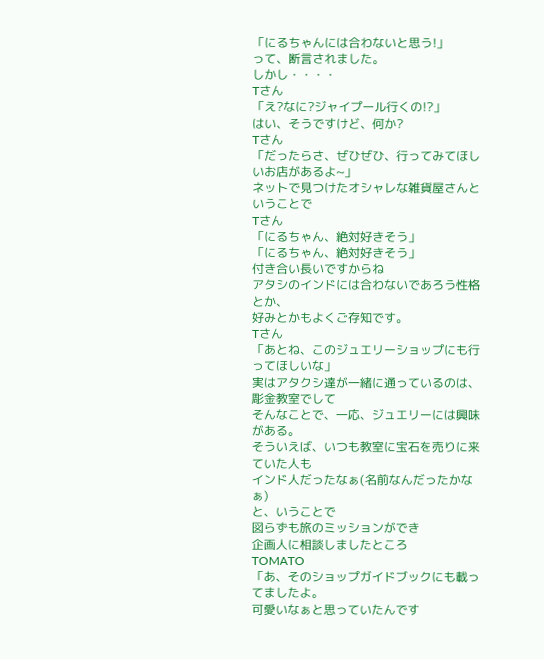「にるちゃんには合わないと思う!」
って、断言されました。
しかし・・・・
Tさん
「え?なに?ジャイプール行くの!?」
はい、そうですけど、何か?
Tさん
「だったらさ、ぜひぜひ、行ってみてほしいお店があるよ~」
ネットで見つけたオシャレな雑貨屋さんということで
Tさん
「にるちゃん、絶対好きそう」
「にるちゃん、絶対好きそう」
付き合い長いですからね
アタシのインドには合わないであろう性格とか、
好みとかもよくご存知です。
Tさん
「あとね、このジュエリーショップにも行ってほしいな」
実はアタクシ達が一緒に通っているのは、彫金教室でして
そんなことで、一応、ジュエリーには興味がある。
そういえば、いつも教室に宝石を売りに来ていた人も
インド人だったなぁ(名前なんだったかなぁ)
と、いうことで
図らずも旅のミッションができ
企画人に相談しましたところ
TOMATO
「あ、そのショップガイドブックにも載ってましたよ。
可愛いなぁと思っていたんです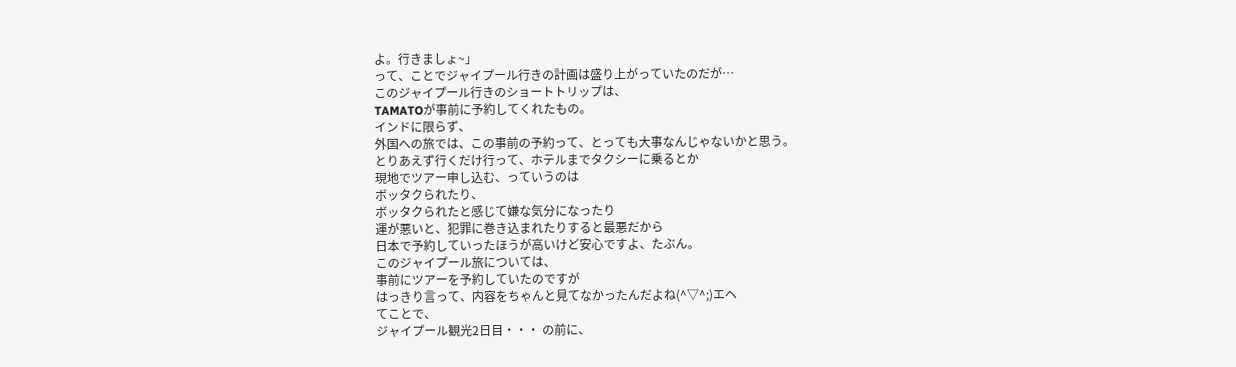よ。行きましょ~」
って、ことでジャイプール行きの計画は盛り上がっていたのだが…
このジャイプール行きのショートトリップは、
TAMATOが事前に予約してくれたもの。
インドに限らず、
外国への旅では、この事前の予約って、とっても大事なんじゃないかと思う。
とりあえず行くだけ行って、ホテルまでタクシーに乗るとか
現地でツアー申し込む、っていうのは
ボッタクられたり、
ボッタクられたと感じて嫌な気分になったり
運が悪いと、犯罪に巻き込まれたりすると最悪だから
日本で予約していったほうが高いけど安心ですよ、たぶん。
このジャイプール旅については、
事前にツアーを予約していたのですが
はっきり言って、内容をちゃんと見てなかったんだよね(^▽^;)エヘ
てことで、
ジャイプール観光2日目・・・ の前に、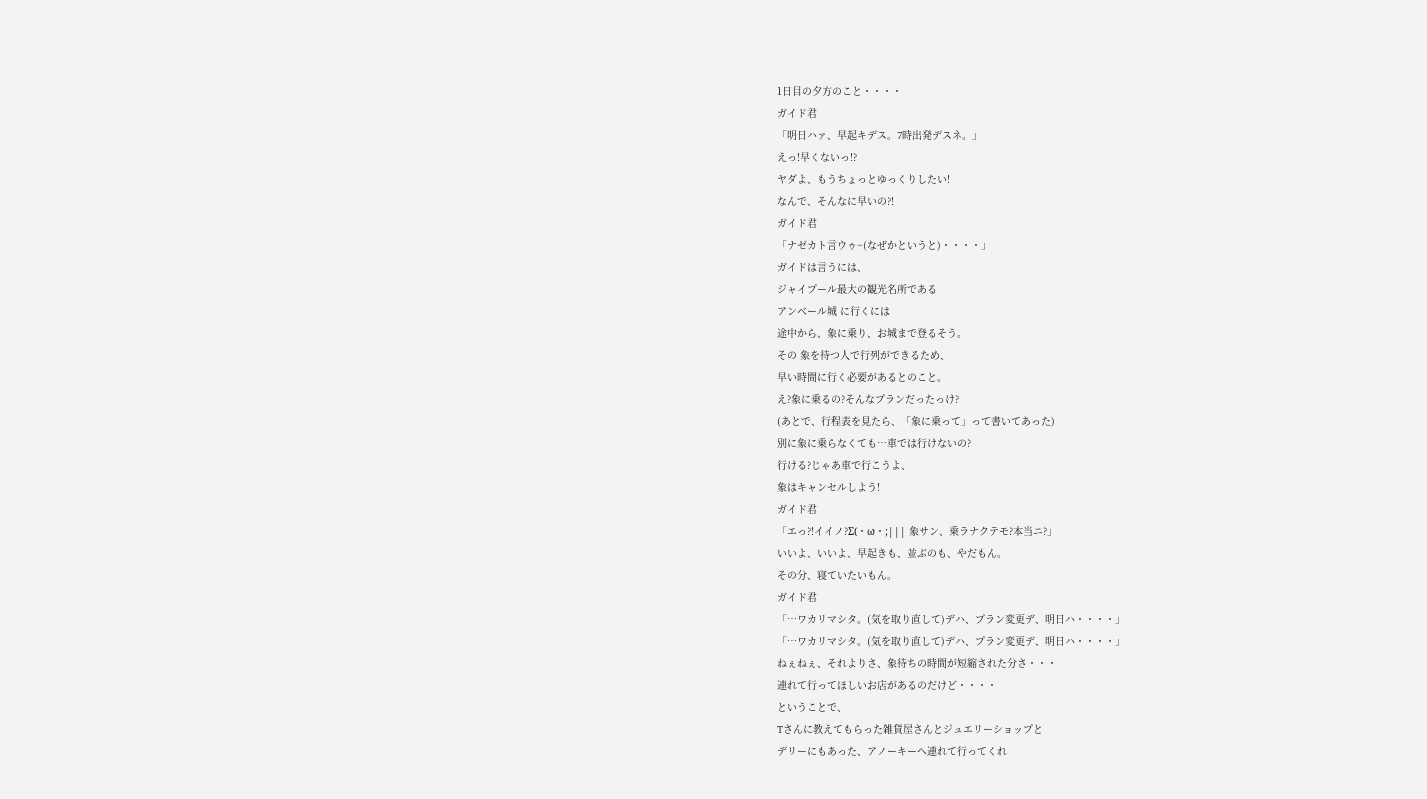1日目の夕方のこと・・・・
ガイド君
「明日ハァ、早起キデス。7時出発デスネ。」
えっ!早くないっ!?
ヤダよ、もうちょっとゆっくりしたい!
なんで、そんなに早いの?!
ガイド君
「ナゼカト言ウゥ~(なぜかというと)・・・・」
ガイドは言うには、
ジャイプール最大の観光名所である
アンベール城 に行くには
途中から、象に乗り、お城まで登るそう。
その 象を待つ人で行列ができるため、
早い時間に行く必要があるとのこと。
え?象に乗るの?そんなプランだったっけ?
(あとで、行程表を見たら、「象に乗って」って書いてあった)
別に象に乗らなくても…車では行けないの?
行ける?じゃあ車で行こうよ、
象はキャンセルしよう!
ガイド君
「エっ?!イイノ?Σ(・ω・;||| 象サン、乗ラナクテモ?本当ニ?」
いいよ、いいよ、早起きも、並ぶのも、やだもん。
その分、寝ていたいもん。
ガイド君
「…ワカリマシタ。(気を取り直して)デハ、プラン変更デ、明日ハ・・・・」
「…ワカリマシタ。(気を取り直して)デハ、プラン変更デ、明日ハ・・・・」
ねぇねぇ、それよりさ、象待ちの時間が短縮された分さ・・・
連れて行ってほしいお店があるのだけど・・・・
ということで、
Tさんに教えてもらった雑貨屋さんとジュエリーショップと
デリーにもあった、アノーキーへ連れて行ってくれ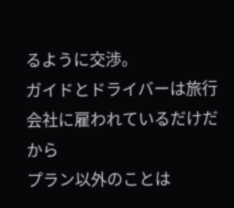るように交渉。
ガイドとドライバーは旅行会社に雇われているだけだから
プラン以外のことは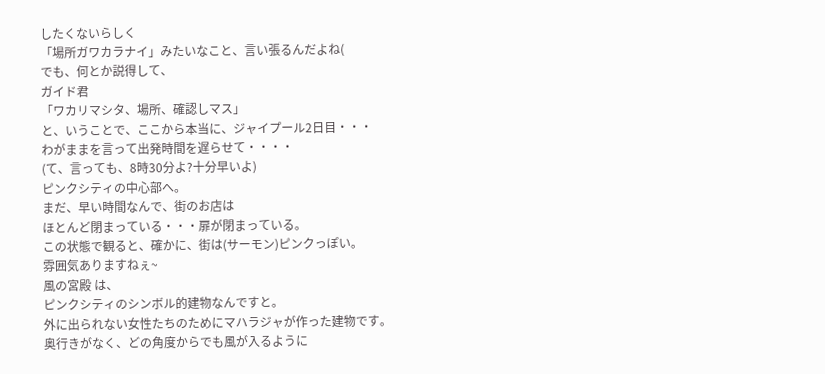したくないらしく
「場所ガワカラナイ」みたいなこと、言い張るんだよね(
でも、何とか説得して、
ガイド君
「ワカリマシタ、場所、確認しマス」
と、いうことで、ここから本当に、ジャイプール2日目・・・
わがままを言って出発時間を遅らせて・・・・
(て、言っても、8時30分よ?十分早いよ)
ピンクシティの中心部へ。
まだ、早い時間なんで、街のお店は
ほとんど閉まっている・・・扉が閉まっている。
この状態で観ると、確かに、街は(サーモン)ピンクっぽい。
雰囲気ありますねぇ~
風の宮殿 は、
ピンクシティのシンボル的建物なんですと。
外に出られない女性たちのためにマハラジャが作った建物です。
奥行きがなく、どの角度からでも風が入るように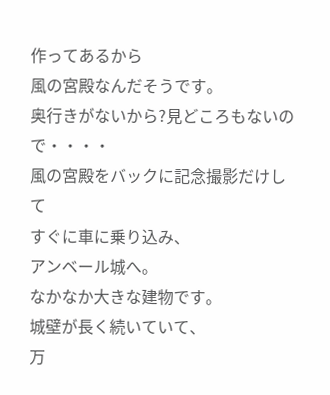作ってあるから
風の宮殿なんだそうです。
奥行きがないから?見どころもないので・・・・
風の宮殿をバックに記念撮影だけして
すぐに車に乗り込み、
アンベール城へ。
なかなか大きな建物です。
城壁が長く続いていて、
万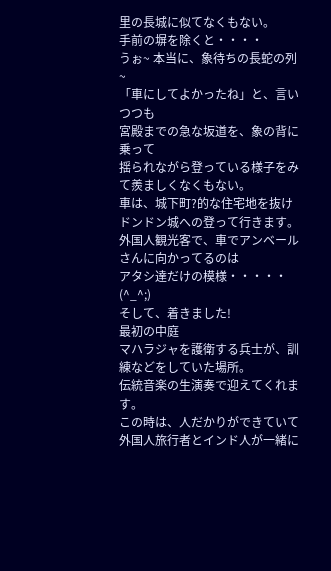里の長城に似てなくもない。
手前の塀を除くと・・・・
うぉ~ 本当に、象待ちの長蛇の列~
「車にしてよかったね」と、言いつつも
宮殿までの急な坂道を、象の背に乗って
揺られながら登っている様子をみて羨ましくなくもない。
車は、城下町?的な住宅地を抜けドンドン城への登って行きます。
外国人観光客で、車でアンベールさんに向かってるのは
アタシ達だけの模様・・・・・ (^_^;)
そして、着きました!
最初の中庭
マハラジャを護衛する兵士が、訓練などをしていた場所。
伝統音楽の生演奏で迎えてくれます。
この時は、人だかりができていて
外国人旅行者とインド人が一緒に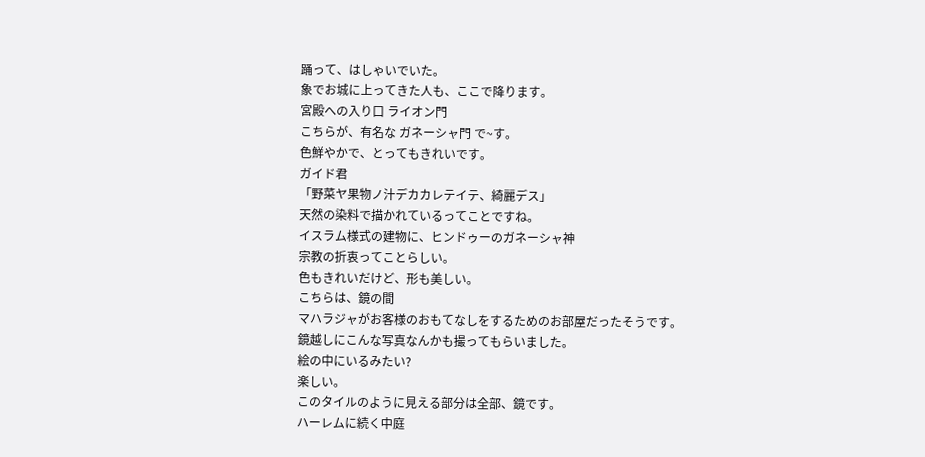踊って、はしゃいでいた。
象でお城に上ってきた人も、ここで降ります。
宮殿への入り口 ライオン門
こちらが、有名な ガネーシャ門 で~す。
色鮮やかで、とってもきれいです。
ガイド君
「野菜ヤ果物ノ汁デカカレテイテ、綺麗デス」
天然の染料で描かれているってことですね。
イスラム様式の建物に、ヒンドゥーのガネーシャ神
宗教の折衷ってことらしい。
色もきれいだけど、形も美しい。
こちらは、鏡の間
マハラジャがお客様のおもてなしをするためのお部屋だったそうです。
鏡越しにこんな写真なんかも撮ってもらいました。
絵の中にいるみたい?
楽しい。
このタイルのように見える部分は全部、鏡です。
ハーレムに続く中庭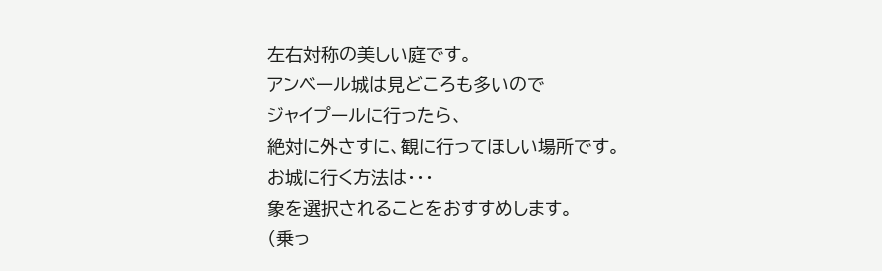左右対称の美しい庭です。
アンベール城は見どころも多いので
ジャイプールに行ったら、
絶対に外さすに、観に行ってほしい場所です。
お城に行く方法は・・・
象を選択されることをおすすめします。
(乗っ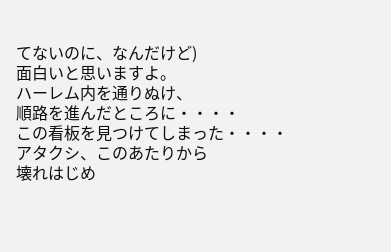てないのに、なんだけど)
面白いと思いますよ。
ハーレム内を通りぬけ、
順路を進んだところに・・・・
この看板を見つけてしまった・・・・
アタクシ、このあたりから
壊れはじめ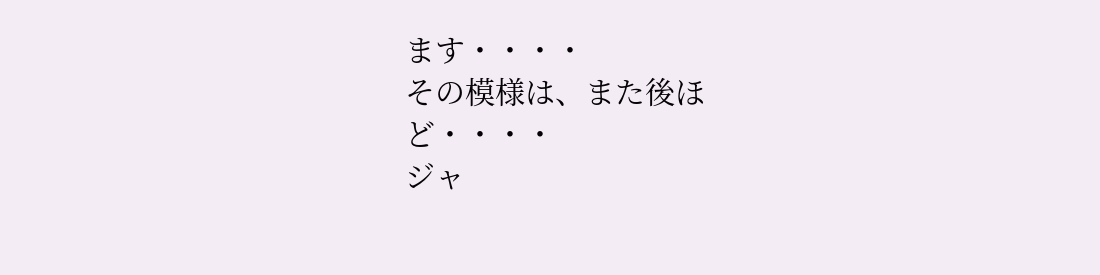ます・・・・
その模様は、また後ほど・・・・
ジャ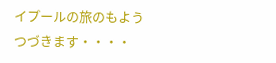イプールの旅のもよう
つづきます・・・・